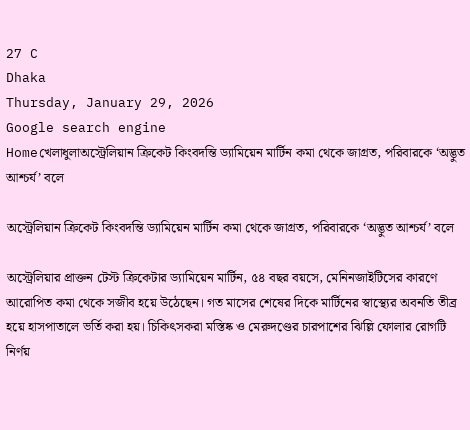27 C
Dhaka
Thursday, January 29, 2026
Google search engine
Homeখেলাধুলাঅস্ট্রেলিয়ান ক্রিকেট কিংবদন্তি ড্যামিয়েন মার্টিন কমা থেকে জাগ্রত, পরিবারকে ‘অদ্ভুত আশ্চর্য’ বলে

অস্ট্রেলিয়ান ক্রিকেট কিংবদন্তি ড্যামিয়েন মার্টিন কমা থেকে জাগ্রত, পরিবারকে ‘অদ্ভুত আশ্চর্য’ বলে

অস্ট্রেলিয়ার প্রাক্তন টেস্ট ক্রিকেটার ড্যামিয়েন মার্টিন, ৫৪ বছর বয়সে, মেনিনজাইটিসের কারণে আরোপিত কমা থেকে সজীব হয়ে উঠেছেন। গত মাসের শেষের দিকে মার্টিনের স্বাস্থ্যের অবনতি তীব্র হয়ে হাসপাতালে ভর্তি করা হয়। চিকিৎসকরা মস্তিষ্ক ও মেরুদণ্ডের চারপাশের ঝিল্লি ফোলার রোগটি নির্ণয়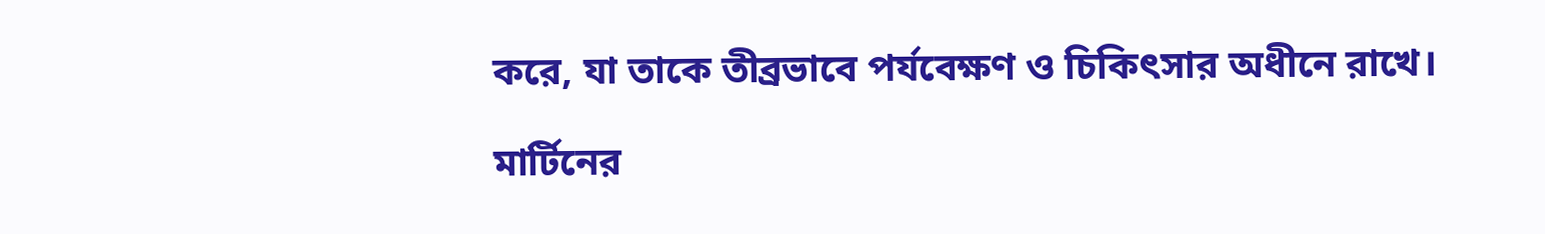করে, যা তাকে তীব্রভাবে পর্যবেক্ষণ ও চিকিৎসার অধীনে রাখে।

মার্টিনের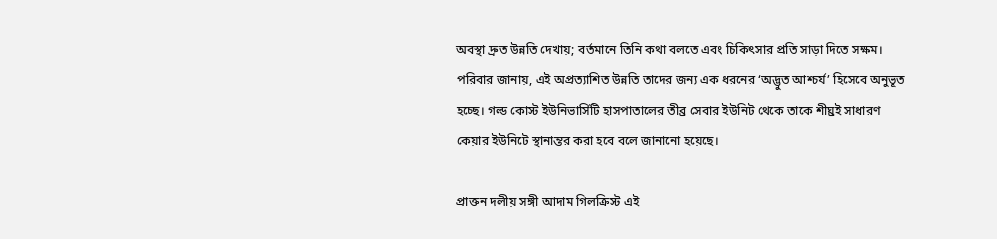অবস্থা দ্রুত উন্নতি দেখায়; বর্তমানে তিনি কথা বলতে এবং চিকিৎসার প্রতি সাড়া দিতে সক্ষম। পরিবার জানায়, এই অপ্রত্যাশিত উন্নতি তাদের জন্য এক ধরনের ‘অদ্ভুত আশ্চর্য’ হিসেবে অনুভূত হচ্ছে। গল্ড কোস্ট ইউনিভার্সিটি হাসপাতালের তীব্র সেবার ইউনিট থেকে তাকে শীঘ্রই সাধারণ কেয়ার ইউনিটে স্থানান্তর করা হবে বলে জানানো হয়েছে।

প্রাক্তন দলীয় সঙ্গী আদাম গিলক্রিস্ট এই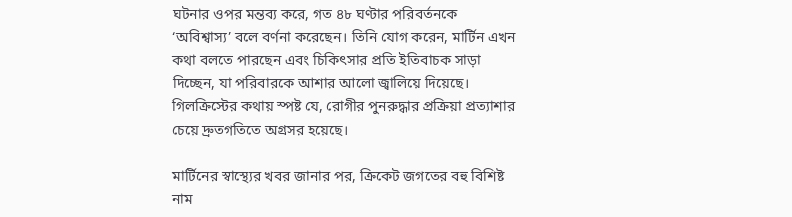ঘটনার ওপর মন্তব্য করে, গত ৪৮ ঘণ্টার পরিবর্তনকে ‘অবিশ্বাস্য’ বলে বর্ণনা করেছেন। তিনি যোগ করেন, মার্টিন এখন কথা বলতে পারছেন এবং চিকিৎসার প্রতি ইতিবাচক সাড়া দিচ্ছেন, যা পরিবারকে আশার আলো জ্বালিয়ে দিয়েছে। গিলক্রিস্টের কথায় স্পষ্ট যে, রোগীর পুনরুদ্ধার প্রক্রিয়া প্রত্যাশার চেয়ে দ্রুতগতিতে অগ্রসর হয়েছে।

মার্টিনের স্বাস্থ্যের খবর জানার পর, ক্রিকেট জগতের বহু বিশিষ্ট নাম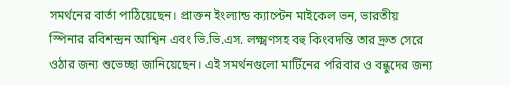সমর্থনের বার্তা পাঠিয়েছেন। প্রাক্তন ইংল্যান্ড ক্যাপ্টেন মাইকেল ভন, ভারতীয় স্পিনার রবিশন্দ্রন আশ্বিন এবং ভি.ভি.এস. লক্ষ্মণসহ বহু কিংবদন্তি তার দ্রুত সেরে ওঠার জন্য শুভেচ্ছা জানিয়েছেন। এই সমর্থনগুলো মার্টিনের পরিবার ও বন্ধুদের জন্য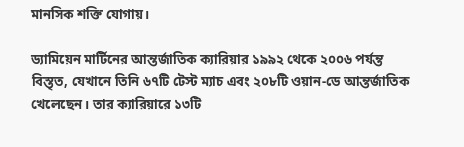মানসিক শক্তি যোগায়।

ড্যামিয়েন মার্টিনের আন্তর্জাতিক ক্যারিয়ার ১৯৯২ থেকে ২০০৬ পর্যন্ত বিস্তৃত, যেখানে তিনি ৬৭টি টেস্ট ম্যাচ এবং ২০৮টি ওয়ান-ডে আন্তর্জাতিক খেলেছেন। তার ক্যারিয়ারে ১৩টি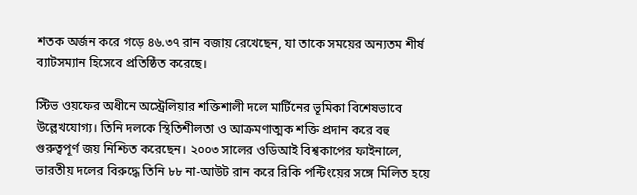শতক অর্জন করে গড়ে ৪৬.৩৭ রান বজায় রেখেছেন, যা তাকে সময়ের অন্যতম শীর্ষ ব্যাটসম্যান হিসেবে প্রতিষ্ঠিত করেছে।

স্টিভ ওয়ফের অধীনে অস্ট্রেলিয়ার শক্তিশালী দলে মার্টিনের ভূমিকা বিশেষভাবে উল্লেখযোগ্য। তিনি দলকে স্থিতিশীলতা ও আক্রমণাত্মক শক্তি প্রদান করে বহু গুরুত্বপূর্ণ জয় নিশ্চিত করেছেন। ২০০৩ সালের ওডিআই বিশ্বকাপের ফাইনালে, ভারতীয় দলের বিরুদ্ধে তিনি ৮৮ না-আউট রান করে রিকি পন্টিংয়ের সঙ্গে মিলিত হয়ে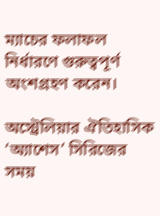ম্যাচের ফলাফল নির্ধারণে গুরুত্বপূর্ণ অংশগ্রহণ করেন।

অস্ট্রেলিয়ার ঐতিহাসিক ‘অ্যাশেস’ সিরিজের সময়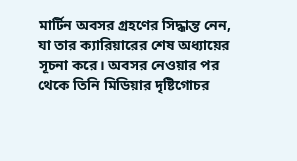মার্টিন অবসর গ্রহণের সিদ্ধান্ত নেন, যা তার ক্যারিয়ারের শেষ অধ্যায়ের সূচনা করে। অবসর নেওয়ার পর থেকে তিনি মিডিয়ার দৃষ্টিগোচর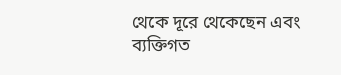থেকে দূরে থেকেছেন এবং ব্যক্তিগত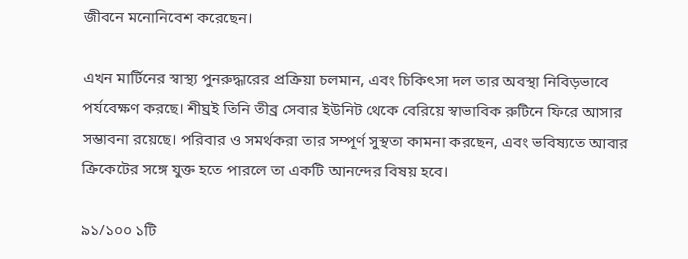জীবনে মনোনিবেশ করেছেন।

এখন মার্টিনের স্বাস্থ্য পুনরুদ্ধারের প্রক্রিয়া চলমান, এবং চিকিৎসা দল তার অবস্থা নিবিড়ভাবে পর্যবেক্ষণ করছে। শীঘ্রই তিনি তীব্র সেবার ইউনিট থেকে বেরিয়ে স্বাভাবিক রুটিনে ফিরে আসার সম্ভাবনা রয়েছে। পরিবার ও সমর্থকরা তার সম্পূর্ণ সুস্থতা কামনা করছেন, এবং ভবিষ্যতে আবার ক্রিকেটের সঙ্গে যুক্ত হতে পারলে তা একটি আনন্দের বিষয় হবে।

৯১/১০০ ১টি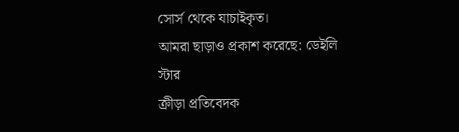সোর্স থেকে যাচাইকৃত।
আমরা ছাড়াও প্রকাশ করেছে: ডেইলি স্টার
ক্রীড়া প্রতিবেদক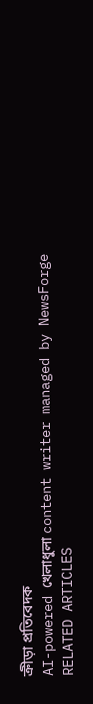ক্রীড়া প্রতিবেদক
AI-powered খেলাধুলা content writer managed by NewsForge
RELATED ARTICLES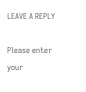LEAVE A REPLY

Please enter your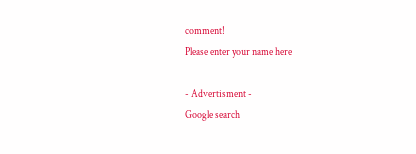comment!
Please enter your name here

- Advertisment -
Google search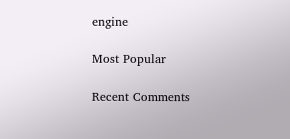engine

Most Popular

Recent Comments